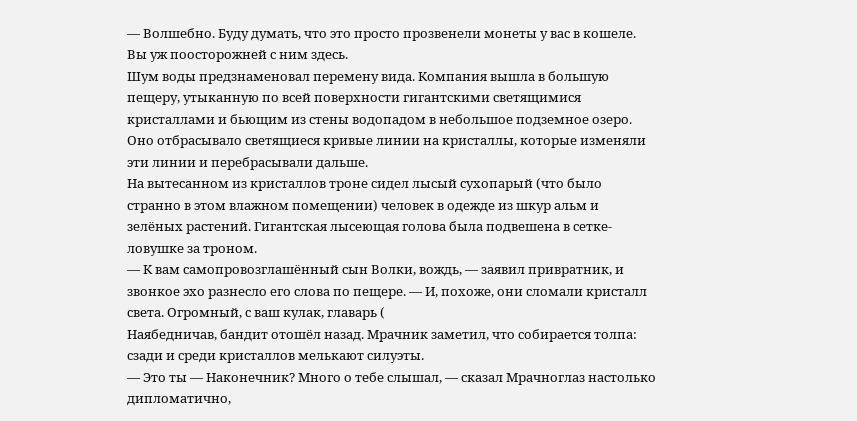— Волшебно. Буду думать, что это просто прозвенели монеты у вас в кошеле. Вы уж поосторожней с ним здесь.
Шум воды предзнаменовал перемену вида. Компания вышла в большую пещеру, утыканную по всей поверхности гигантскими светящимися кристаллами и бьющим из стены водопадом в небольшое подземное озеро. Оно отбрасывало светящиеся кривые линии на кристаллы, которые изменяли эти линии и перебрасывали дальше.
На вытесанном из кристаллов троне сидел лысый сухопарый (что было странно в этом влажном помещении) человек в одежде из шкур альм и зелёных растений. Гигантская лысеющая голова была подвешена в сетке-ловушке за троном.
— К вам самопровозглашённый сын Волки, вождь, — заявил привратник, и звонкое эхо разнесло его слова по пещере. — И, похоже, они сломали кристалл света. Огромный, с ваш кулак, главарь (
Наябедничав, бандит отошёл назад. Мрачник заметил, что собирается толпа: сзади и среди кристаллов мелькают силуэты.
— Это ты — Наконечник? Много о тебе слышал, — сказал Мрачноглаз настолько дипломатично,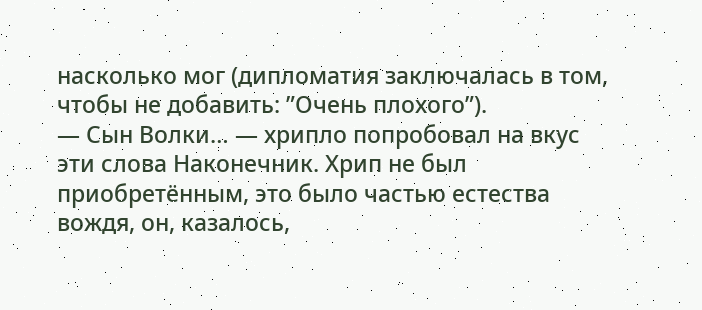насколько мог (дипломатия заключалась в том, чтобы не добавить: ”Очень плохого”).
— Сын Волки… — хрипло попробовал на вкус эти слова Наконечник. Хрип не был приобретённым, это было частью естества вождя, он, казалось,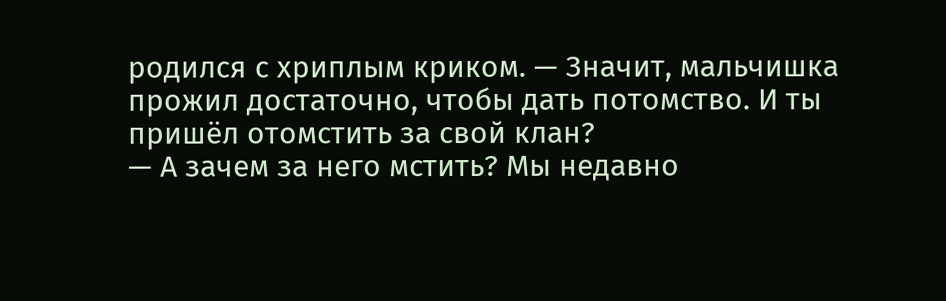родился с хриплым криком. — Значит, мальчишка прожил достаточно, чтобы дать потомство. И ты пришёл отомстить за свой клан?
— А зачем за него мстить? Мы недавно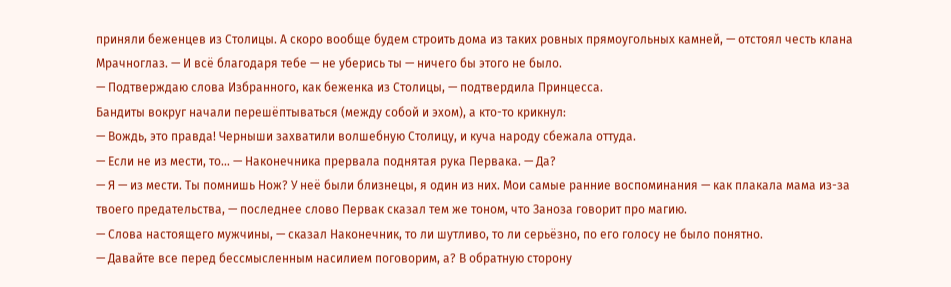приняли беженцев из Столицы. А скоро вообще будем строить дома из таких ровных прямоугольных камней, — отстоял честь клана Мрачноглаз. — И всё благодаря тебе — не уберись ты — ничего бы этого не было.
— Подтверждаю слова Избранного, как беженка из Столицы, — подтвердила Принцесса.
Бандиты вокруг начали перешёптываться (между собой и эхом), а кто-то крикнул:
— Вождь, это правда! Черныши захватили волшебную Столицу, и куча народу сбежала оттуда.
— Если не из мести, то… — Наконечника прервала поднятая рука Первака. — Да?
— Я — из мести. Ты помнишь Нож? У неё были близнецы, я один из них. Мои самые ранние воспоминания — как плакала мама из-за твоего предательства, — последнее слово Первак сказал тем же тоном, что Заноза говорит про магию.
— Слова настоящего мужчины, — сказал Наконечник, то ли шутливо, то ли серьёзно, по его голосу не было понятно.
— Давайте все перед бессмысленным насилием поговорим, а? В обратную сторону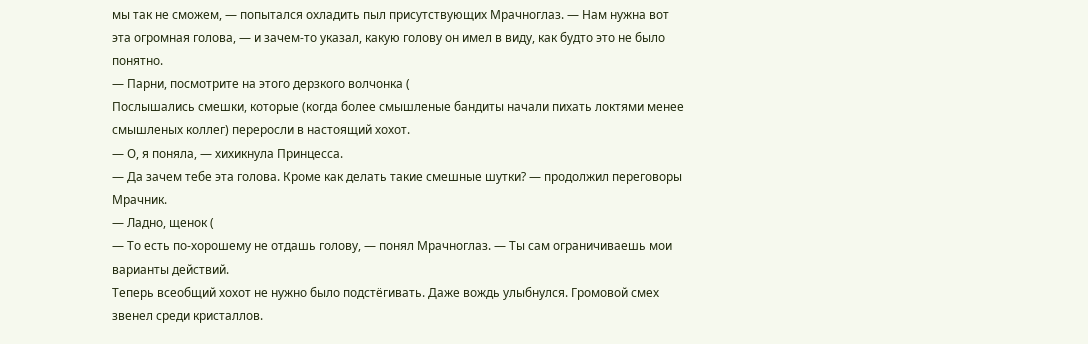мы так не сможем, — попытался охладить пыл присутствующих Мрачноглаз. — Нам нужна вот эта огромная голова, — и зачем-то указал, какую голову он имел в виду, как будто это не было понятно.
— Парни, посмотрите на этого дерзкого волчонка (
Послышались смешки, которые (когда более смышленые бандиты начали пихать локтями менее смышленых коллег) переросли в настоящий хохот.
— О, я поняла, — хихикнула Принцесса.
— Да зачем тебе эта голова. Кроме как делать такие смешные шутки? — продолжил переговоры Мрачник.
— Ладно, щенок (
— То есть по-хорошему не отдашь голову, — понял Мрачноглаз. — Ты сам ограничиваешь мои варианты действий.
Теперь всеобщий хохот не нужно было подстёгивать. Даже вождь улыбнулся. Громовой смех звенел среди кристаллов.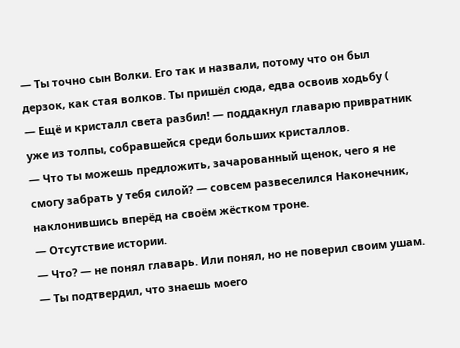— Ты точно сын Волки. Его так и назвали, потому что он был дерзок, как стая волков. Ты пришёл сюда, едва освоив ходьбу (
— Ещё и кристалл света разбил! — поддакнул главарю привратник уже из толпы, собравшейся среди больших кристаллов.
— Что ты можешь предложить, зачарованный щенок, чего я не смогу забрать у тебя силой? — совсем развеселился Наконечник, наклонившись вперёд на своём жёстком троне.
— Отсутствие истории.
— Что? — не понял главарь. Или понял, но не поверил своим ушам.
— Ты подтвердил, что знаешь моего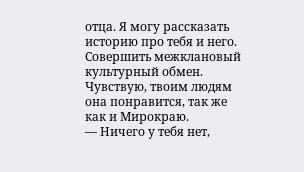отца. Я могу рассказать историю про тебя и него. Совершить межклановый культурный обмен. Чувствую, твоим людям она понравится, так же как и Мирокраю.
— Ничего у тебя нет,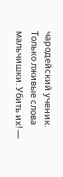чародейский ученик. Только лживые слова мальчишки. Убить их! —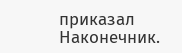приказал Наконечник.